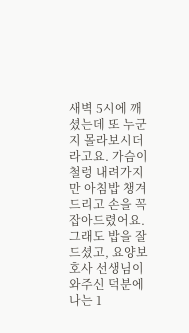새벽 5시에 깨셨는데 또 누군지 몰라보시더라고요. 가슴이 철렁 내려가지만 아침밥 챙겨드리고 손을 꼭 잡아드렸어요. 그래도 밥을 잘 드셨고, 요양보호사 선생님이 와주신 덕분에 나는 1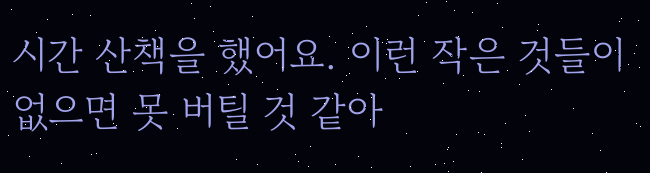시간 산책을 했어요. 이런 작은 것들이 없으면 못 버틸 것 같아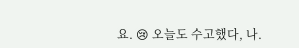요. 😢 오늘도 수고했다, 나.